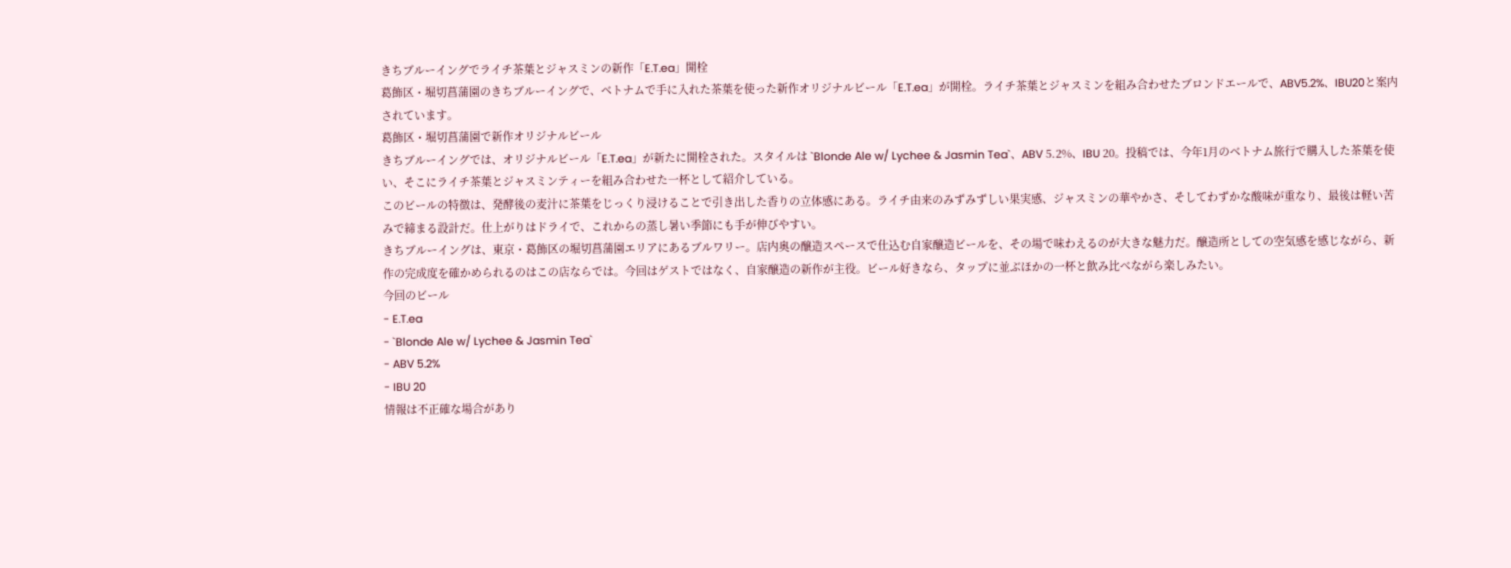きちブルーイングでライチ茶葉とジャスミンの新作「E.T.ea」開栓
葛飾区・堀切菖蒲園のきちブルーイングで、ベトナムで手に入れた茶葉を使った新作オリジナルビール「E.T.ea」が開栓。ライチ茶葉とジャスミンを組み合わせたブロンドエールで、ABV5.2%、IBU20と案内されています。
葛飾区・堀切菖蒲園で新作オリジナルビール
きちブルーイングでは、オリジナルビール「E.T.ea」が新たに開栓された。スタイルは `Blonde Ale w/ Lychee & Jasmin Tea`、ABV 5.2%、IBU 20。投稿では、今年1月のベトナム旅行で購入した茶葉を使い、そこにライチ茶葉とジャスミンティーを組み合わせた一杯として紹介している。
このビールの特徴は、発酵後の麦汁に茶葉をじっくり浸けることで引き出した香りの立体感にある。ライチ由来のみずみずしい果実感、ジャスミンの華やかさ、そしてわずかな酸味が重なり、最後は軽い苦みで締まる設計だ。仕上がりはドライで、これからの蒸し暑い季節にも手が伸びやすい。
きちブルーイングは、東京・葛飾区の堀切菖蒲園エリアにあるブルワリー。店内奥の醸造スペースで仕込む自家醸造ビールを、その場で味わえるのが大きな魅力だ。醸造所としての空気感を感じながら、新作の完成度を確かめられるのはこの店ならでは。今回はゲストではなく、自家醸造の新作が主役。ビール好きなら、タップに並ぶほかの一杯と飲み比べながら楽しみたい。
今回のビール
- E.T.ea
- `Blonde Ale w/ Lychee & Jasmin Tea`
- ABV 5.2%
- IBU 20
情報は不正確な場合があり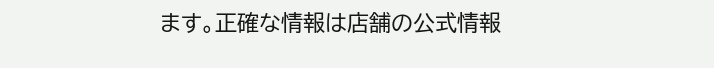ます。正確な情報は店舗の公式情報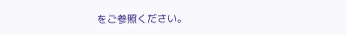をご参照ください。